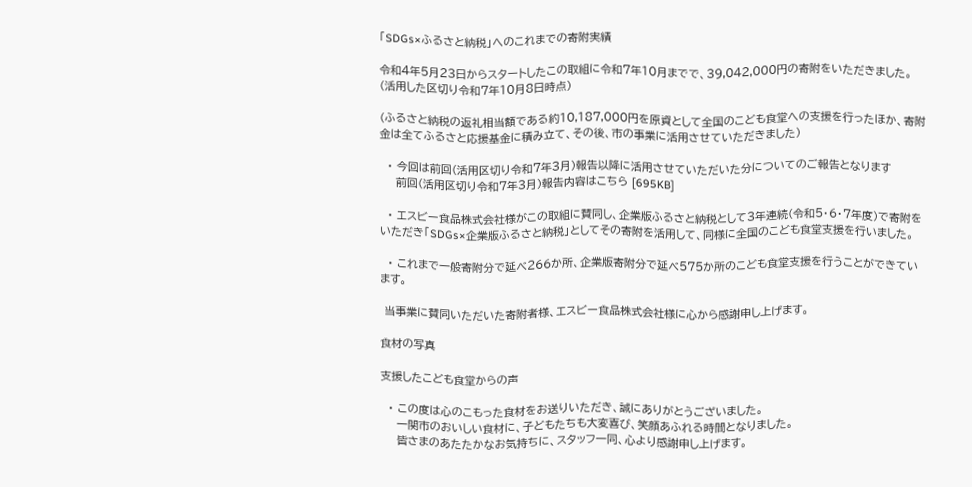「SDGs×ふるさと納税」へのこれまでの寄附実績

令和4年5月23日からスタートしたこの取組に令和7年10月までで、39,042,000円の寄附をいただきました。(活用した区切り令和7年10月8日時点)

(ふるさと納税の返礼相当額である約10,187,000円を原資として全国のこども食堂への支援を行ったほか、寄附金は全てふるさと応援基金に積み立て、その後、市の事業に活用させていただきました)

  • 今回は前回(活用区切り令和7年3月)報告以降に活用させていただいた分についてのご報告となります
    前回(活用区切り令和7年3月)報告内容はこちら [695KB]

  • エスビー食品株式会社様がこの取組に賛同し、企業版ふるさと納税として3年連続(令和5・6・7年度)で寄附をいただき「SDGs×企業版ふるさと納税」としてその寄附を活用して、同様に全国のこども食堂支援を行いました。

  • これまで一般寄附分で延べ266か所、企業版寄附分で延べ575か所のこども食堂支援を行うことができています。

 当事業に賛同いただいた寄附者様、エスビー食品株式会社様に心から感謝申し上げます。

食材の写真

支援したこども食堂からの声

  • この度は心のこもった食材をお送りいただき、誠にありがとうございました。
    一関市のおいしい食材に、子どもたちも大変喜び、笑顔あふれる時間となりました。
    皆さまのあたたかなお気持ちに、スタッフ一同、心より感謝申し上げます。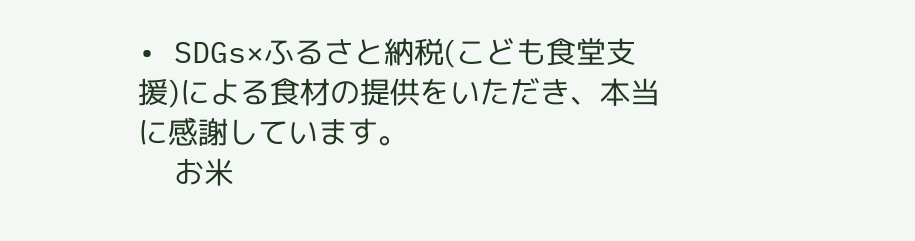• SDGs×ふるさと納税(こども食堂支援)による食材の提供をいただき、本当に感謝しています。
    お米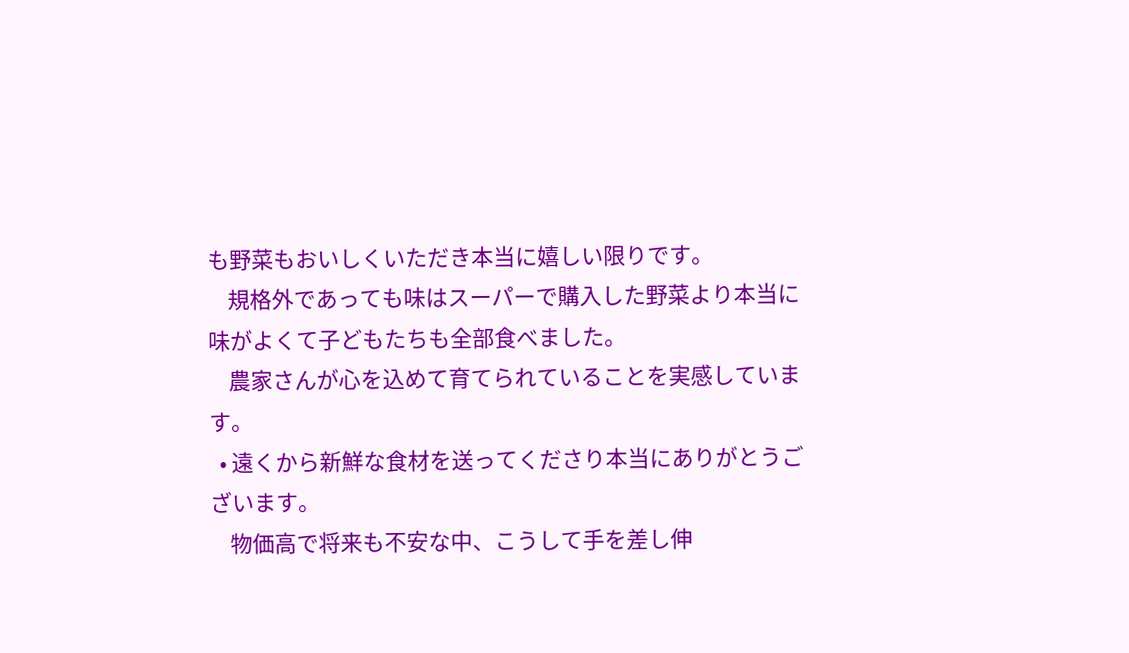も野菜もおいしくいただき本当に嬉しい限りです。
    規格外であっても味はスーパーで購入した野菜より本当に味がよくて子どもたちも全部食べました。
    農家さんが心を込めて育てられていることを実感しています。
  • 遠くから新鮮な食材を送ってくださり本当にありがとうございます。
    物価高で将来も不安な中、こうして手を差し伸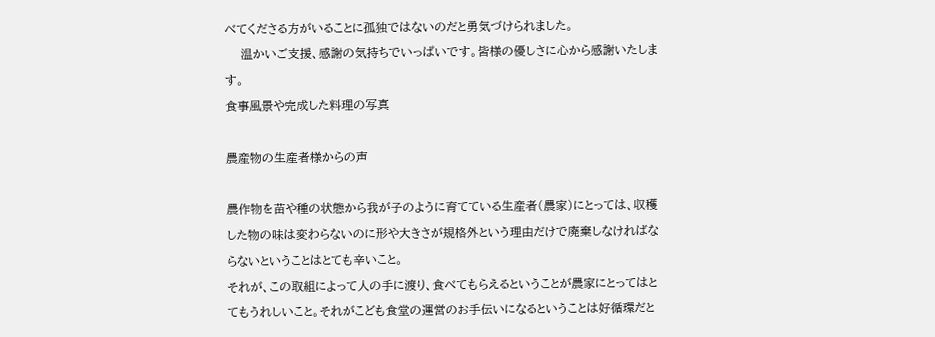べてくださる方がいることに孤独ではないのだと勇気づけられました。
    温かいご支援、感謝の気持ちでいっぱいです。皆様の優しさに心から感謝いたします。
食事風景や完成した料理の写真

農産物の生産者様からの声

農作物を苗や種の状態から我が子のように育てている生産者(農家)にとっては、収穫した物の味は変わらないのに形や大きさが規格外という理由だけで廃棄しなければならないということはとても辛いこと。
それが、この取組によって人の手に渡り、食べてもらえるということが農家にとってはとてもうれしいこと。それがこども食堂の運営のお手伝いになるということは好循環だと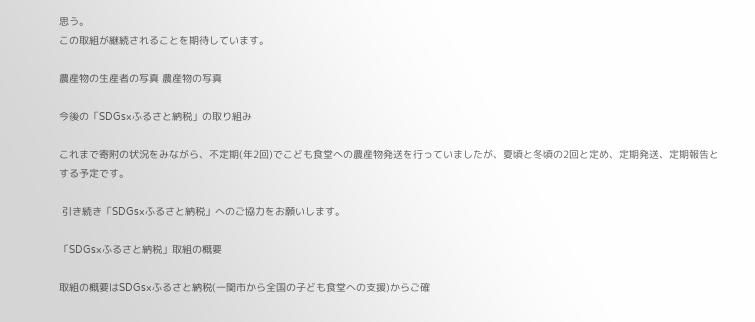思う。
この取組が継続されることを期待しています。

農産物の生産者の写真 農産物の写真

今後の「SDGs×ふるさと納税」の取り組み

これまで寄附の状況をみながら、不定期(年2回)でこども食堂への農産物発送を行っていましたが、夏頃と冬頃の2回と定め、定期発送、定期報告とする予定です。

 引き続き「SDGs×ふるさと納税」へのご協力をお願いします。

「SDGs×ふるさと納税」取組の概要

取組の概要はSDGs×ふるさと納税(一関市から全国の子ども食堂への支援)からご確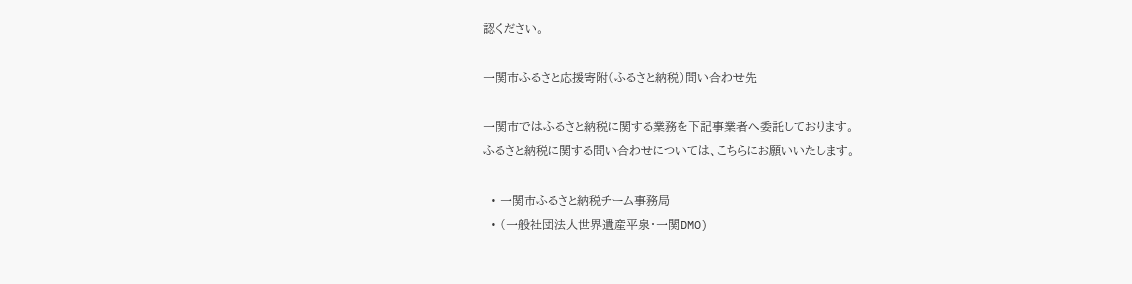認ください。

一関市ふるさと応援寄附(ふるさと納税)問い合わせ先

一関市ではふるさと納税に関する業務を下記事業者へ委託しております。
ふるさと納税に関する問い合わせについては、こちらにお願いいたします。

  • 一関市ふるさと納税チーム事務局
  • (一般社団法人世界遺産平泉・一関DMO)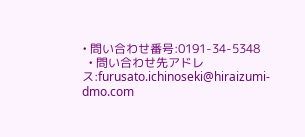• 問い合わせ番号:0191-34-5348
  • 問い合わせ先アドレス:furusato.ichinoseki@hiraizumi-dmo.com